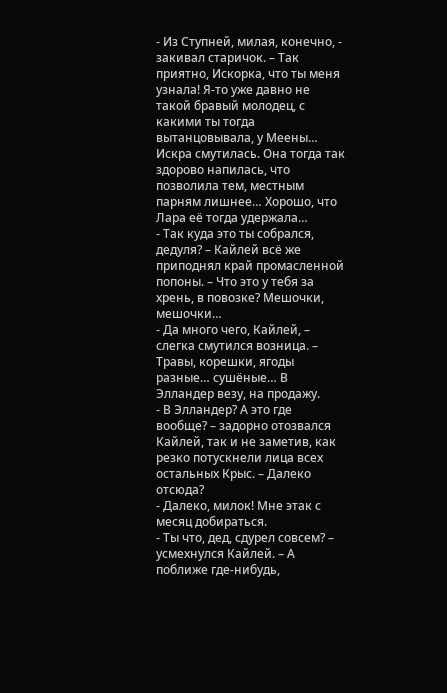- Из Ступней, милая, конечно, - закивал старичок. – Так приятно, Искорка, что ты меня узнала! Я-то уже давно не такой бравый молодец, с какими ты тогда вытанцовывала, у Меены…
Искра смутилась. Она тогда так здорово напилась, что позволила тем, местным парням лишнее… Хорошо, что Лара её тогда удержала…
- Так куда это ты собрался, дедуля? – Кайлей всё же приподнял край промасленной попоны. – Что это у тебя за хрень, в повозке? Мешочки, мешочки…
- Да много чего, Кайлей, – слегка смутился возница. – Травы, корешки, ягоды разные… сушёные… В Элландер везу, на продажу.
- В Элландер? А это где вообще? – задорно отозвался Кайлей, так и не заметив, как резко потускнели лица всех остальных Крыс. – Далеко отсюда?
- Далеко, милок! Мне этак с месяц добираться.
- Ты что, дед, сдурел совсем? – усмехнулся Кайлей. – А поближе где-нибудь,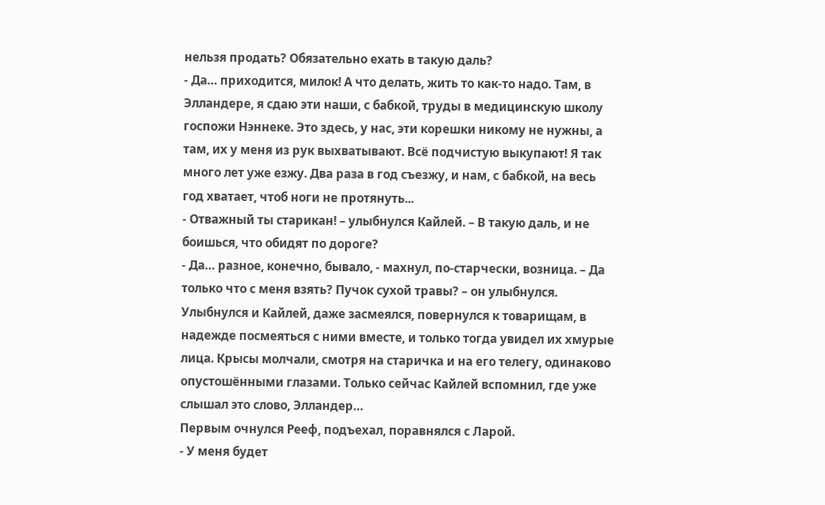нельзя продать? Обязательно ехать в такую даль?
- Да… приходится, милок! А что делать, жить то как-то надо. Там, в Элландере, я сдаю эти наши, с бабкой, труды в медицинскую школу госпожи Нэннеке. Это здесь, у нас, эти корешки никому не нужны, а там, их у меня из рук выхватывают. Всё подчистую выкупают! Я так много лет уже езжу. Два раза в год съезжу, и нам, с бабкой, на весь год хватает, чтоб ноги не протянуть...
- Отважный ты старикан! – улыбнулся Кайлей. – В такую даль, и не боишься, что обидят по дороге?
- Да… разное, конечно, бывало, - махнул, по-старчески, возница. – Да только что с меня взять? Пучок сухой травы? – он улыбнулся.
Улыбнулся и Кайлей, даже засмеялся, повернулся к товарищам, в надежде посмеяться с ними вместе, и только тогда увидел их хмурые лица. Крысы молчали, смотря на старичка и на его телегу, одинаково опустошёнными глазами. Только сейчас Кайлей вспомнил, где уже слышал это слово, Элландер…
Первым очнулся Рееф, подъехал, поравнялся с Ларой.
- У меня будет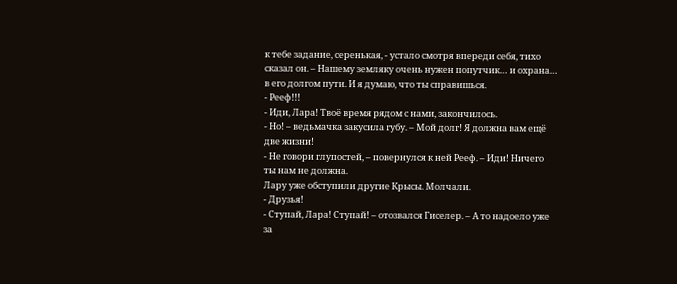к тебе задание, серенькая, - устало смотря впереди себя, тихо сказал он. – Нашему земляку очень нужен попутчик… и охрана… в его долгом пути. И я думаю, что ты справишься.
- Рееф!!!
- Иди, Лара! Твоё время рядом с нами, закончилось.
- Но! – ведьмачка закусила губу. – Мой долг! Я должна вам ещё две жизни!
- Не говори глупостей, – повернулся к ней Рееф. – Иди! Ничего ты нам не должна.
Лару уже обступили другие Крысы. Молчали.
- Друзья!
- Ступай, Лара! Ступай! – отозвался Гиселер. – А то надоело уже за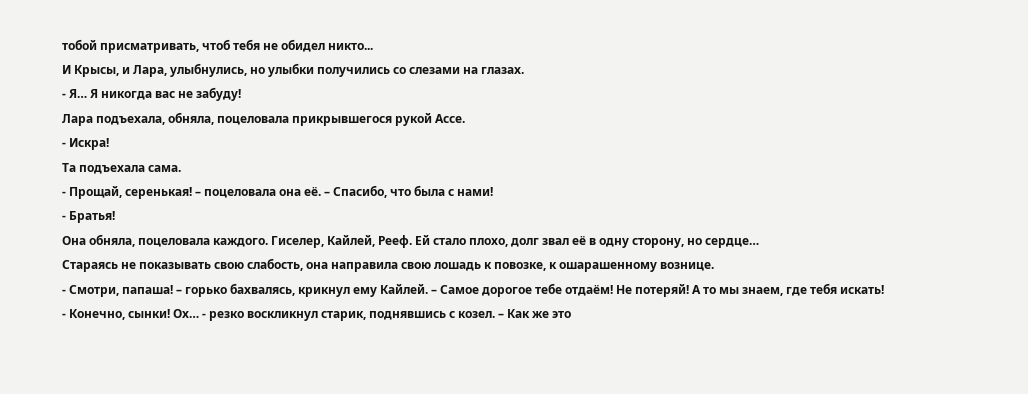тобой присматривать, чтоб тебя не обидел никто...
И Крысы, и Лара, улыбнулись, но улыбки получились со слезами на глазах.
- Я… Я никогда вас не забуду!
Лара подъехала, обняла, поцеловала прикрывшегося рукой Ассе.
- Искра!
Та подъехала сама.
- Прощай, серенькая! – поцеловала она её. – Спасибо, что была с нами!
- Братья!
Она обняла, поцеловала каждого. Гиселер, Кайлей, Рееф. Ей стало плохо, долг звал её в одну сторону, но сердце…
Стараясь не показывать свою слабость, она направила свою лошадь к повозке, к ошарашенному вознице.
- Смотри, папаша! – горько бахвалясь, крикнул ему Кайлей. – Самое дорогое тебе отдаём! Не потеряй! А то мы знаем, где тебя искать!
- Конечно, сынки! Ох… - резко воскликнул старик, поднявшись с козел. – Как же это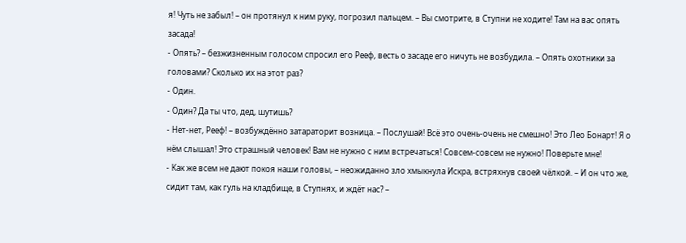я! Чуть не забыл! – он протянул к ним руку, погрозил пальцем. – Вы смотрите, в Ступни не ходите! Там на вас опять засада!
- Опять? – безжизненным голосом спросил его Рееф, весть о засаде его ничуть не возбудила. – Опять охотники за головами? Сколько их на этот раз?
- Один.
- Один? Да ты что, дед, шутишь?
- Нет-нет, Рееф! – возбуждённо затараторит возница. – Послушай! Всё это очень-очень не смешно! Это Лео Бонарт! Я о нём слышал! Это страшный человек! Вам не нужно с ним встречаться! Совсем-совсем не нужно! Поверьте мне!
- Как же всем не дают покоя наши головы, – неожиданно зло хмыкнула Искра, встряхнув своей чёлкой. – И он что же, сидит там, как гуль на кладбище, в Ступнях, и ждёт нас? –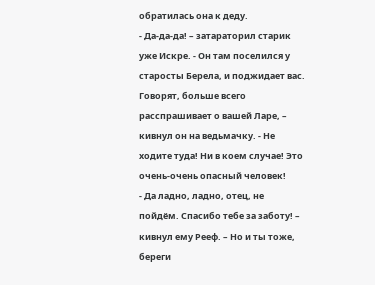обратилась она к деду.
- Да-да-да! – затараторил старик уже Искре. - Он там поселился у старосты Берела, и поджидает вас. Говорят, больше всего расспрашивает о вашей Ларе, – кивнул он на ведьмачку. - Не ходите туда! Ни в коем случае! Это очень-очень опасный человек!
- Да ладно, ладно, отец, не пойдём. Спасибо тебе за заботу! – кивнул ему Рееф. – Но и ты тоже, береги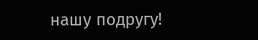нашу подругу!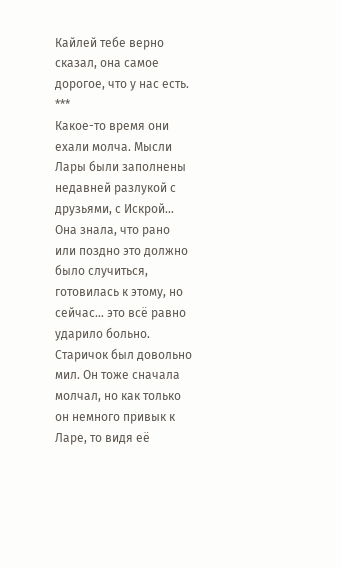Кайлей тебе верно сказал, она самое дорогое, что у нас есть.
***
Какое-то время они ехали молча. Мысли Лары были заполнены недавней разлукой с друзьями, с Искрой… Она знала, что рано или поздно это должно было случиться, готовилась к этому, но сейчас… это всё равно ударило больно.
Старичок был довольно мил. Он тоже сначала молчал, но как только он немного привык к Ларе, то видя её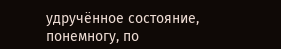удручённое состояние, понемногу, по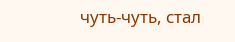чуть-чуть, стал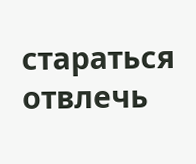стараться отвлечь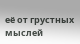её от грустных мыслей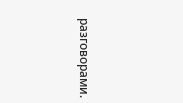разговорами.